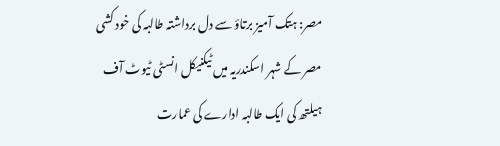مصر: ہتک آمیز برتاؤ سے دل برداشتہ طالبہ کی خود کشی
مصر کے شہر اسکندریہ میں ٹیکنیکل انسٹی ٹیوٹ آف ہیلتھ کی ایک طالبہ ادارے کی عمارت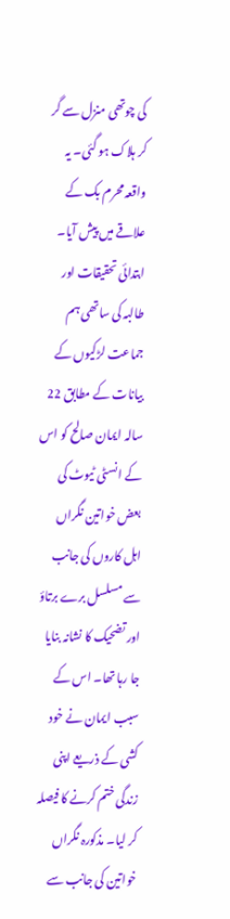کی چوتھی منزل سے گر کر ہلاک ہو گئی۔ یہ واقعہ محرم بک کے علاقے میں پیش آیا۔
ابتدائی تحقیقات اور طالبہ کی ساتھی ہم جماعت لڑکیوں کے بیانات کے مطابق 22 سالہ ایمان صالح کو اس کے انسٹی ٹیوٹ کی بعض خواتین نگراں اہل کاروں کی جانب سے مسلسل برے برتاؤ اور تضحیک کا نشانہ بنایا جا رہا تھا۔ اس کے سبب ایمان نے خود کشی کے ذریعے اپنی زندگی ختم کرنے کا فیصلہ کر لیا۔ مذکورہ نگراں خواتین کی جانب سے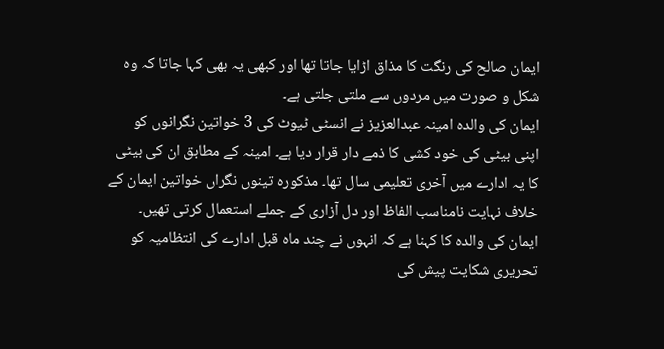ایمان صالح کی رنگت کا مذاق اڑایا جاتا تھا اور کبھی یہ بھی کہا جاتا کہ وہ شکل و صورت میں مردوں سے ملتی جلتی ہے۔
ایمان کی والدہ امینہ عبدالعزيز نے انسٹی ٹیوٹ کی 3 خواتین نگرانوں کو اپنی بیٹی کی خود کشی کا ذمے دار قرار دیا ہے۔ امینہ کے مطابق ان کی بیٹی کا یہ ادارے میں آخری تعلیمی سال تھا۔ مذکورہ تینوں نگراں خواتین ایمان کے خلاف نہایت نامناسب الفاظ اور دل آزاری کے جملے استعمال کرتی تھیں۔
ایمان کی والدہ کا کہنا ہے کہ انہوں نے چند ماہ قبل ادارے کی انتظامیہ کو تحریری شکایت پیش کی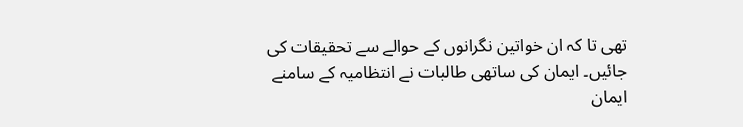تھی تا کہ ان خواتین نگرانوں کے حوالے سے تحقیقات کی جائیں۔ ایمان کی ساتھی طالبات نے انتظامیہ کے سامنے ایمان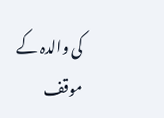کی والدہ کے موقف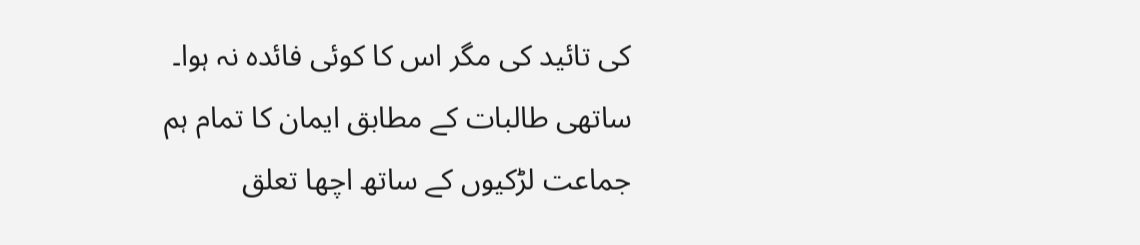کی تائید کی مگر اس کا کوئی فائدہ نہ ہوا۔
ساتھی طالبات کے مطابق ایمان کا تمام ہم جماعت لڑکیوں کے ساتھ اچھا تعلق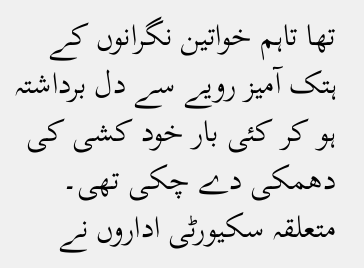تھا تاہم خواتین نگرانوں کے ہتک آمیز رویے سے دل برداشتہ ہو کر کئی بار خود کشی کی دھمکی دے چکی تھی۔
متعلقہ سکیورٹی اداروں نے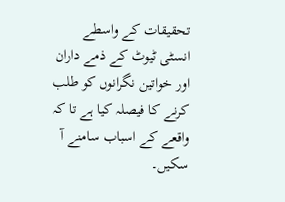تحقیقات کے واسطے انسٹی ٹیوٹ کے ذمے داران اور خواتین نگرانوں کو طلب کرنے کا فیصلہ کیا ہے تا کہ واقعے کے اسباب سامنے آ سکیں۔